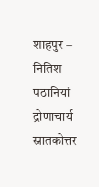शाहपुर – नितिश पठानियां
द्रोणाचार्य स्नातकोत्तर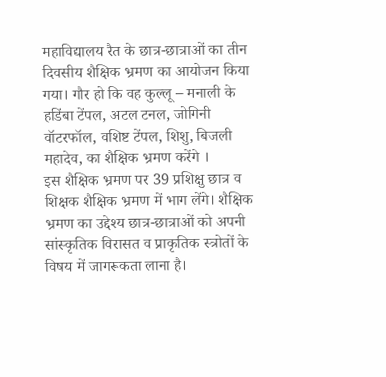महाविद्यालय रैत के छात्र-छात्राओं का तीन दिवसीय शैक्षिक भ्रमण का आयोजन किया गया। गौर हो कि वह कुल्लू – मनाली के हडिंबा टेंपल, अटल टनल, जोगिनी वॉटरफॉल, वशिष्ट टेंपल, शिशु, बिजली महादेव, का शैक्षिक भ्रमण करेंगे ।
इस शैक्षिक भ्रमण पर 39 प्रशिक्षु छात्र व शिक्षक शैक्षिक भ्रमण में भाग लेंगे। शैक्षिक भ्रमण का उद्देश्य छात्र-छात्राओं को अपनी सांस्कृतिक विरासत व प्राकृतिक स्त्रोतों के विषय में जागरूकता लाना है।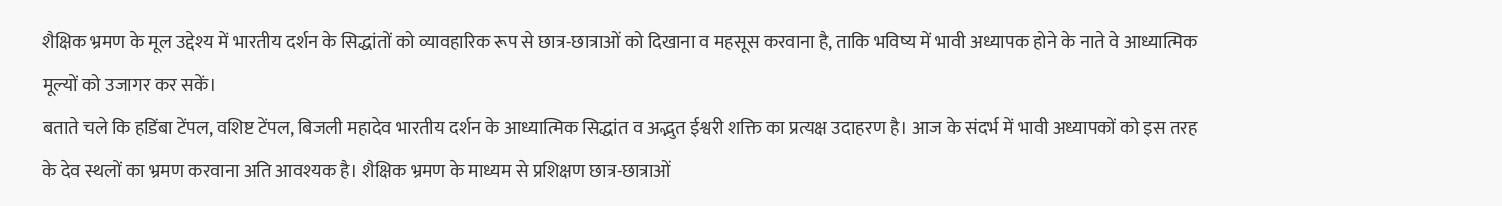शैक्षिक भ्रमण के मूल उद्देश्य में भारतीय दर्शन के सिद्धांतों को व्यावहारिक रूप से छात्र-छात्राओं को दिखाना व महसूस करवाना है, ताकि भविष्य में भावी अध्यापक होने के नाते वे आध्यात्मिक मूल्यों को उजागर कर सकें।
बताते चले कि हडिंबा टेंपल, वशिष्ट टेंपल, बिजली महादेव भारतीय दर्शन के आध्यात्मिक सिद्धांत व अद्भुत ईश्वरी शक्ति का प्रत्यक्ष उदाहरण है। आज के संदर्भ में भावी अध्यापकों को इस तरह के देव स्थलों का भ्रमण करवाना अति आवश्यक है। शैक्षिक भ्रमण के माध्यम से प्रशिक्षण छात्र-छात्राओं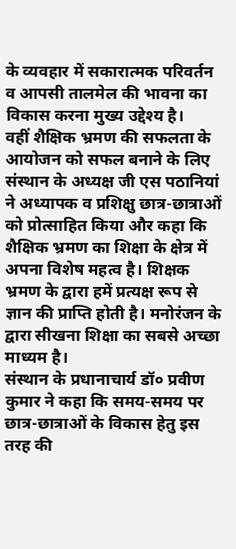के व्यवहार में सकारात्मक परिवर्तन व आपसी तालमेल की भावना का विकास करना मुख्य उद्देश्य है।
वहीं शैक्षिक भ्रमण की सफलता के आयोजन को सफल बनाने के लिए संस्थान के अध्यक्ष जी एस पठानियां ने अध्यापक व प्रशिक्षु छात्र-छात्राओं को प्रोत्साहित किया और कहा कि शैक्षिक भ्रमण का शिक्षा के क्षेत्र में अपना विशेष महत्व है। शिक्षक भ्रमण के द्वारा हमें प्रत्यक्ष रूप से ज्ञान की प्राप्ति होती है। मनोरंजन के द्वारा सीखना शिक्षा का सबसे अच्छा माध्यम है।
संस्थान के प्रधानाचार्य डॉ० प्रवीण कुमार ने कहा कि समय-समय पर छात्र-छात्राओं के विकास हेतु इस तरह की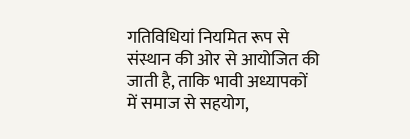गतिविधियां नियमित रूप से संस्थान की ओर से आयोजित की जाती है, ताकि भावी अध्यापकों में समाज से सहयोग,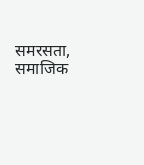समरसता, समाजिक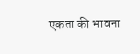एकता की भावना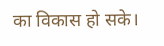का विकास हो सके।